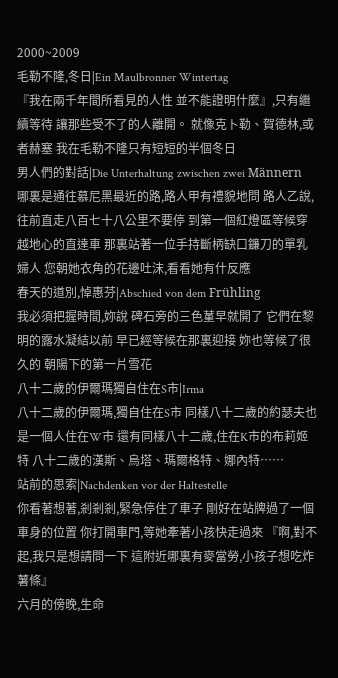2000~2009
毛勒不隆,冬日|Ein Maulbronner Wintertag
『我在兩千年間所看見的人性 並不能證明什麼』,只有繼續等待 讓那些受不了的人離開。 就像克卜勒、賀德林,或者赫塞 我在毛勒不隆只有短短的半個冬日
男人們的對話|Die Unterhaltung zwischen zwei Männern
哪裏是通往慕尼黑最近的路,路人甲有禮貌地問 路人乙說,往前直走八百七十八公里不要停 到第一個紅燈區等候穿越地心的直達車 那裏站著一位手持斷柄缺口鐮刀的單乳婦人 您朝她衣角的花邊吐沫,看看她有什反應
春天的道別,悼惠芬|Abschied von dem Frühling
我必須把握時間,妳說 碑石旁的三色蓳早就開了 它們在黎明的露水凝結以前 早已經等候在那裏迎接 妳也等候了很久的 朝陽下的第一片雪花
八十二歲的伊爾瑪獨自住在S市|Irma
八十二歲的伊爾瑪,獨自住在S市 同樣八十二歲的約瑟夫也是一個人住在W市 還有同樣八十二歲,住在K市的布莉姬特 八十二歲的漢斯、烏塔、瑪爾格特、娜內特……
站前的思索|Nachdenken vor der Haltestelle
你看著想著,剎剎剎,緊急停住了車子 剛好在站牌過了一個車身的位置 你打開車門,等她牽著小孩快走過來 『啊,對不起,我只是想請問一下 這附近哪裏有麥當勞,小孩子想吃炸薯條』
六月的傍晚,生命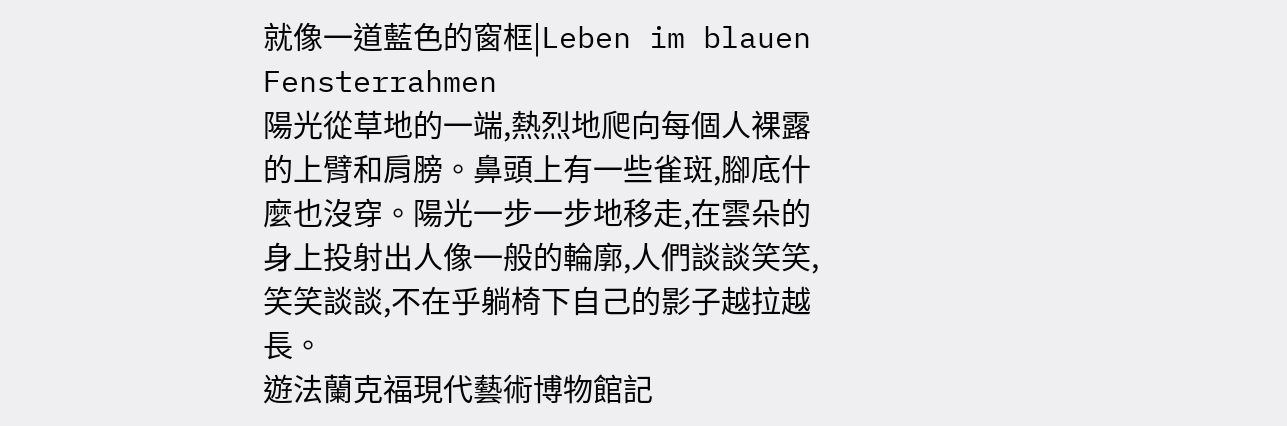就像一道藍色的窗框|Leben im blauen Fensterrahmen
陽光從草地的一端,熱烈地爬向每個人裸露的上臂和肩膀。鼻頭上有一些雀斑,腳底什麼也沒穿。陽光一步一步地移走,在雲朵的身上投射出人像一般的輪廓,人們談談笑笑,笑笑談談,不在乎躺椅下自己的影子越拉越長。
遊法蘭克福現代藝術博物館記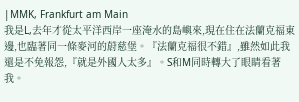|MMK, Frankfurt am Main
我是L,去年才從太平洋西岸一座淹水的島嶼來,現在住在法蘭克福東邊,也臨著同一條麥河的蔚慈堡。『法蘭克福很不錯』,雖然如此我還是不免報怨,『就是外國人太多』。S和M同時轉大了眼睛看著我。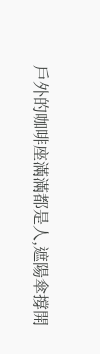戶外的咖啡座滿滿都是人,遮陽傘撐開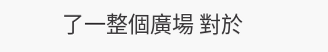了一整個廣場 對於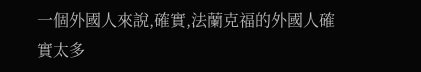一個外國人來說,確實,法蘭克福的外國人確實太多